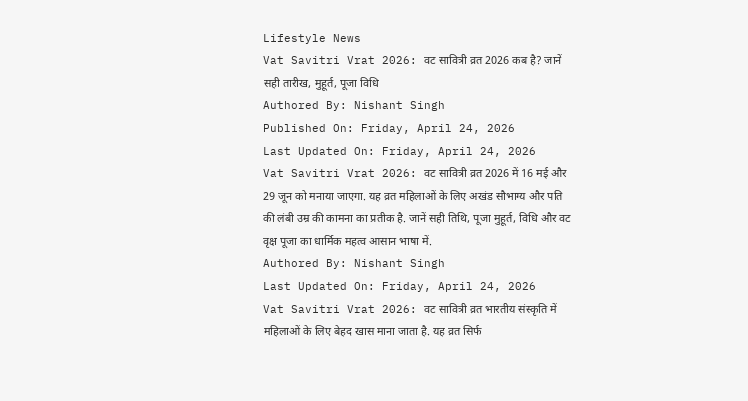Lifestyle News
Vat Savitri Vrat 2026: वट सावित्री व्रत 2026 कब है? जानें सही तारीख, मुहूर्त, पूजा विधि
Authored By: Nishant Singh
Published On: Friday, April 24, 2026
Last Updated On: Friday, April 24, 2026
Vat Savitri Vrat 2026: वट सावित्री व्रत 2026 में 16 मई और 29 जून को मनाया जाएगा. यह व्रत महिलाओं के लिए अखंड सौभाग्य और पति की लंबी उम्र की कामना का प्रतीक है. जानें सही तिथि, पूजा मुहूर्त, विधि और वट वृक्ष पूजा का धार्मिक महत्व आसान भाषा में.
Authored By: Nishant Singh
Last Updated On: Friday, April 24, 2026
Vat Savitri Vrat 2026: वट सावित्री व्रत भारतीय संस्कृति में महिलाओं के लिए बेहद खास माना जाता है. यह व्रत सिर्फ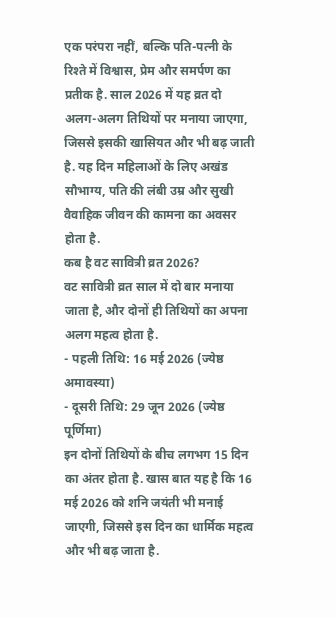एक परंपरा नहीं, बल्कि पति-पत्नी के रिश्ते में विश्वास, प्रेम और समर्पण का प्रतीक है. साल 2026 में यह व्रत दो अलग-अलग तिथियों पर मनाया जाएगा, जिससे इसकी खासियत और भी बढ़ जाती है. यह दिन महिलाओं के लिए अखंड सौभाग्य, पति की लंबी उम्र और सुखी वैवाहिक जीवन की कामना का अवसर होता है.
कब है वट सावित्री व्रत 2026?
वट सावित्री व्रत साल में दो बार मनाया जाता है, और दोनों ही तिथियों का अपना अलग महत्व होता है.
- पहली तिथि: 16 मई 2026 (ज्येष्ठ अमावस्या)
- दूसरी तिथि: 29 जून 2026 (ज्येष्ठ पूर्णिमा)
इन दोनों तिथियों के बीच लगभग 15 दिन का अंतर होता है. खास बात यह है कि 16 मई 2026 को शनि जयंती भी मनाई जाएगी, जिससे इस दिन का धार्मिक महत्व और भी बढ़ जाता है.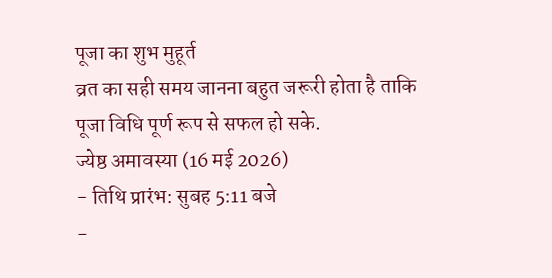पूजा का शुभ मुहूर्त
व्रत का सही समय जानना बहुत जरूरी होता है ताकि पूजा विधि पूर्ण रूप से सफल हो सके.
ज्येष्ठ अमावस्या (16 मई 2026)
- तिथि प्रारंभ: सुबह 5:11 बजे
-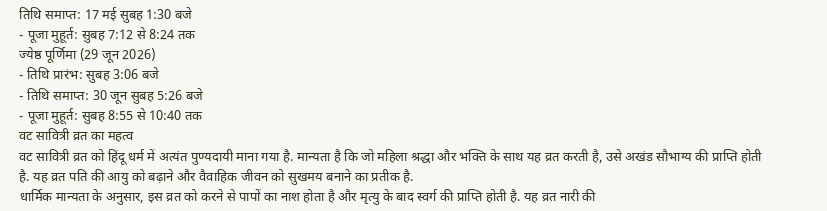तिथि समाप्त: 17 मई सुबह 1:30 बजे
- पूजा मुहूर्त: सुबह 7:12 से 8:24 तक
ज्येष्ठ पूर्णिमा (29 जून 2026)
- तिथि प्रारंभ: सुबह 3:06 बजे
- तिथि समाप्त: 30 जून सुबह 5:26 बजे
- पूजा मुहूर्त: सुबह 8:55 से 10:40 तक
वट सावित्री व्रत का महत्व
वट सावित्री व्रत को हिंदू धर्म में अत्यंत पुण्यदायी माना गया है. मान्यता है कि जो महिला श्रद्धा और भक्ति के साथ यह व्रत करती है, उसे अखंड सौभाग्य की प्राप्ति होती है. यह व्रत पति की आयु को बढ़ाने और वैवाहिक जीवन को सुखमय बनाने का प्रतीक है.
धार्मिक मान्यता के अनुसार, इस व्रत को करने से पापों का नाश होता है और मृत्यु के बाद स्वर्ग की प्राप्ति होती है. यह व्रत नारी की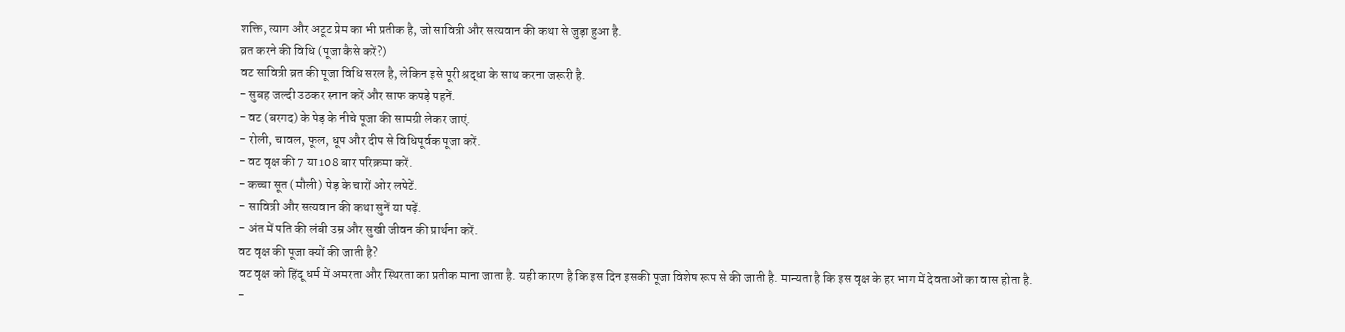शक्ति, त्याग और अटूट प्रेम का भी प्रतीक है, जो सावित्री और सत्यवान की कथा से जुड़ा हुआ है.
व्रत करने की विधि (पूजा कैसे करें?)
वट सावित्री व्रत की पूजा विधि सरल है, लेकिन इसे पूरी श्रद्धा के साथ करना जरूरी है.
- सुबह जल्दी उठकर स्नान करें और साफ कपड़े पहनें.
- वट (बरगद) के पेड़ के नीचे पूजा की सामग्री लेकर जाएं.
- रोली, चावल, फूल, धूप और दीप से विधिपूर्वक पूजा करें.
- वट वृक्ष की 7 या 108 बार परिक्रमा करें.
- कच्चा सूत (मौली) पेड़ के चारों ओर लपेटें.
- सावित्री और सत्यवान की कथा सुनें या पढ़ें.
- अंत में पति की लंबी उम्र और सुखी जीवन की प्रार्थना करें.
वट वृक्ष की पूजा क्यों की जाती है?
वट वृक्ष को हिंदू धर्म में अमरता और स्थिरता का प्रतीक माना जाता है. यही कारण है कि इस दिन इसकी पूजा विशेष रूप से की जाती है. मान्यता है कि इस वृक्ष के हर भाग में देवताओं का वास होता है.
-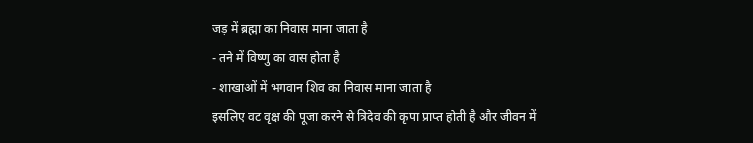जड़ में ब्रह्मा का निवास माना जाता है
- तने में विष्णु का वास होता है
- शाखाओं में भगवान शिव का निवास माना जाता है
इसलिए वट वृक्ष की पूजा करने से त्रिदेव की कृपा प्राप्त होती है और जीवन में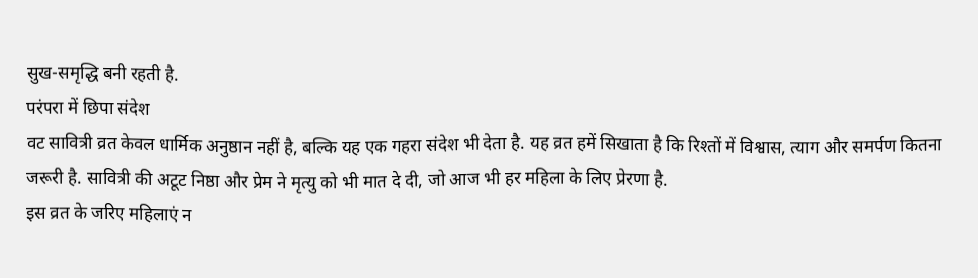सुख-समृद्धि बनी रहती है.
परंपरा में छिपा संदेश
वट सावित्री व्रत केवल धार्मिक अनुष्ठान नहीं है, बल्कि यह एक गहरा संदेश भी देता है. यह व्रत हमें सिखाता है कि रिश्तों में विश्वास, त्याग और समर्पण कितना जरूरी है. सावित्री की अटूट निष्ठा और प्रेम ने मृत्यु को भी मात दे दी, जो आज भी हर महिला के लिए प्रेरणा है.
इस व्रत के जरिए महिलाएं न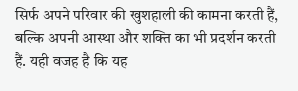सिर्फ अपने परिवार की खुशहाली की कामना करती हैं, बल्कि अपनी आस्था और शक्ति का भी प्रदर्शन करती हैं. यही वजह है कि यह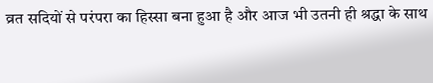व्रत सदियों से परंपरा का हिस्सा बना हुआ है और आज भी उतनी ही श्रद्धा के साथ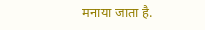मनाया जाता है.